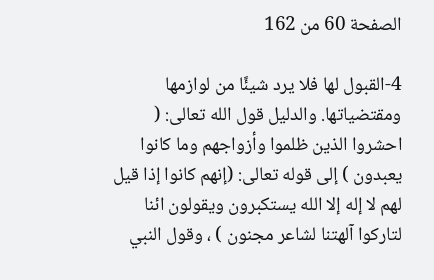الصفحة 60 من 162

4-القبول لها فلا يرد شيئًا من لوازمها ومقتضياتها. والدليل قول الله تعالى: ( احشروا الذين ظلموا وأزواجهم وما كانوا يعبدون ) إلى قوله تعالى: (إنهم كانوا إذا قيل لهم لا إله إلا الله يستكبرون ويقولون ائنا لتاركوا آلهتنا لشاعر مجنون ) ، وقول النبي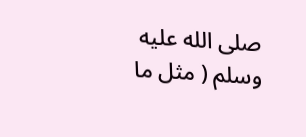صلى الله عليه وسلم ( مثل ما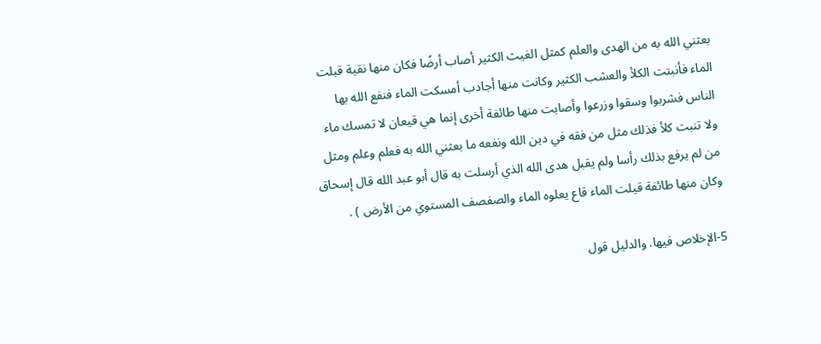بعثني الله به من الهدى والعلم كمثل الغيث الكثير أصاب أرضًا فكان منها نقية قبلت الماء فأنبتت الكلأ والعشب الكثير وكانت منها أجادب أمسكت الماء فنفع الله بها الناس فشربوا وسقوا وزرعوا وأصابت منها طائفة أخرى إنما هي قيعان لا تمسك ماء ولا تنبت كلأ فذلك مثل من فقه في دين الله ونفعه ما بعثني الله به فعلم وعلم ومثل من لم يرفع بذلك رأسا ولم يقبل هدى الله الذي أرسلت به قال أبو عبد الله قال إسحاق وكان منها طائفة قيلت الماء قاع يعلوه الماء والصفصف المستوي من الأرض ) .

5-الإخلاص فيها. والدليل قول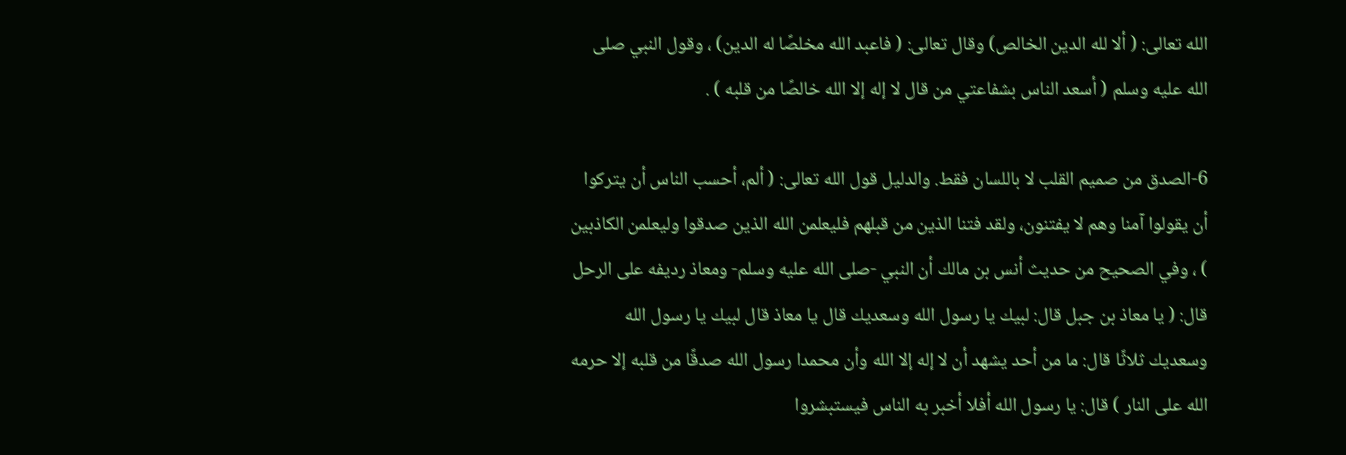الله تعالى: ( ألا لله الدين الخالص) وقال تعالى: ( فاعبد الله مخلصًا له الدين) ، وقول النبي صلى الله عليه وسلم ( أسعد الناس بشفاعتي من قال لا إله إلا الله خالصًا من قلبه ) .

6-الصدق من صميم القلب لا باللسان فقط. والدليل قول الله تعالى: ( ألم، أحسب الناس أن يتركوا أن يقولوا آمنا وهم لا يفتنون، ولقد فتنا الذين من قبلهم فليعلمن الله الذين صدقوا وليعلمن الكاذبين ) ، وفي الصحيح من حديث أنس بن مالك أن النبي -صلى الله عليه وسلم- ومعاذ رديفه على الرحل قال: ( يا معاذ بن جبل قال: لبيك يا رسول الله وسعديك قال يا معاذ قال لبيك يا رسول الله وسعديك ثلاثًا قال: ما من أحد يشهد أن لا إله إلا الله وأن محمدا رسول الله صدقًا من قلبه إلا حرمه الله على النار ) قال: يا رسول الله أفلا أخبر به الناس فيستبشروا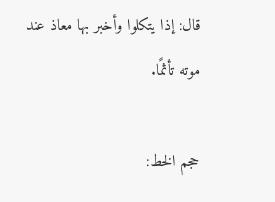قال: إذا يتكلوا وأخبر بها معاذ عند موته تأثمًا.

حجم الخط: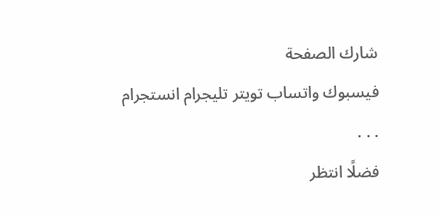شارك الصفحة
فيسبوك واتساب تويتر تليجرام انستجرام
. . .
فضلًا انتظر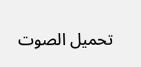تحميل الصوت